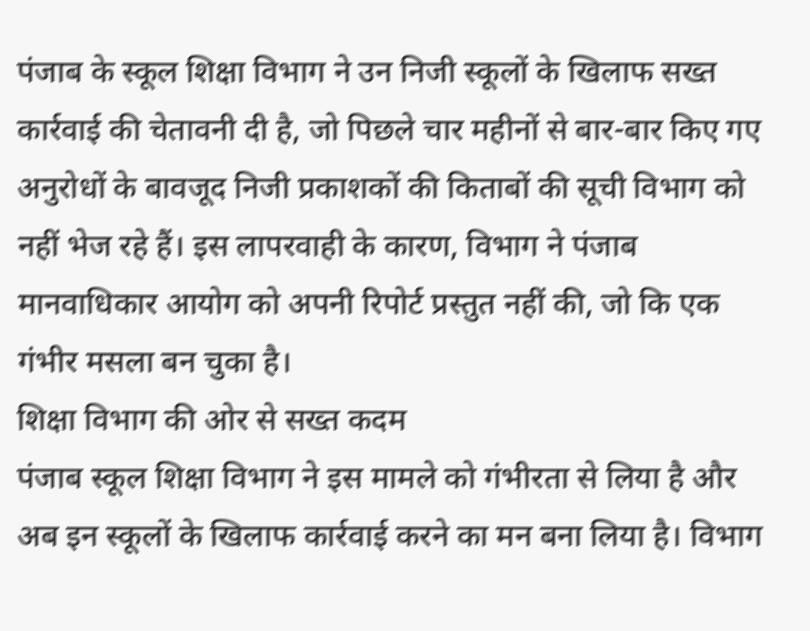पंजाब के स्कूल शिक्षा विभाग ने उन निजी स्कूलों के खिलाफ सख्त कार्रवाई की चेतावनी दी है, जो पिछले चार महीनों से बार-बार किए गए अनुरोधों के बावजूद निजी प्रकाशकों की किताबों की सूची विभाग को नहीं भेज रहे हैं। इस लापरवाही के कारण, विभाग ने पंजाब मानवाधिकार आयोग को अपनी रिपोर्ट प्रस्तुत नहीं की, जो कि एक गंभीर मसला बन चुका है।
शिक्षा विभाग की ओर से सख्त कदम
पंजाब स्कूल शिक्षा विभाग ने इस मामले को गंभीरता से लिया है और अब इन स्कूलों के खिलाफ कार्रवाई करने का मन बना लिया है। विभाग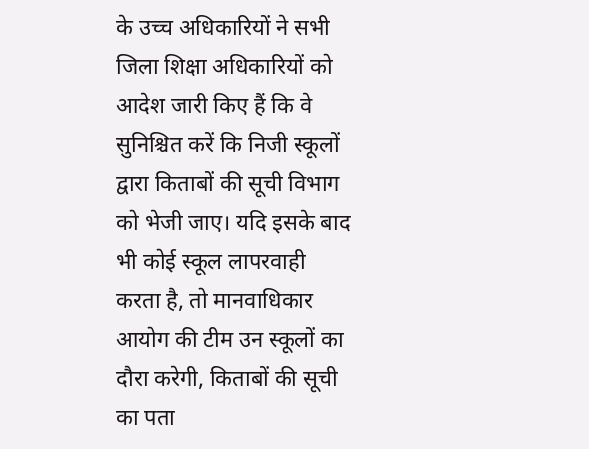के उच्च अधिकारियों ने सभी जिला शिक्षा अधिकारियों को आदेश जारी किए हैं कि वे सुनिश्चित करें कि निजी स्कूलों द्वारा किताबों की सूची विभाग को भेजी जाए। यदि इसके बाद भी कोई स्कूल लापरवाही करता है, तो मानवाधिकार आयोग की टीम उन स्कूलों का दौरा करेगी, किताबों की सूची का पता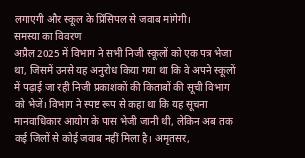लगाएगी और स्कूल के प्रिंसिपल से जवाब मांगेगी।
समस्या का विवरण
अप्रैल 2025 में विभाग ने सभी निजी स्कूलों को एक पत्र भेजा था, जिसमें उनसे यह अनुरोध किया गया था कि वे अपने स्कूलों में पढ़ाई जा रही निजी प्रकाशकों की किताबों की सूची विभाग को भेजें। विभाग ने स्पष्ट रूप से कहा था कि यह सूचना मानवाधिकार आयोग के पास भेजी जानी थी, लेकिन अब तक कई जिलों से कोई जवाब नहीं मिला है। अमृतसर,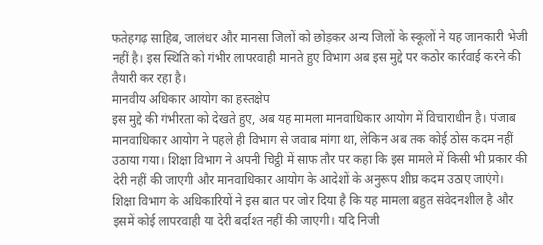फतेहगढ़ साहिब, जालंधर और मानसा जिलों को छोड़कर अन्य जिलों के स्कूलों ने यह जानकारी भेजी नहीं है। इस स्थिति को गंभीर लापरवाही मानते हुए विभाग अब इस मुद्दे पर कठोर कार्रवाई करने की तैयारी कर रहा है।
मानवीय अधिकार आयोग का हस्तक्षेप
इस मुद्दे की गंभीरता को देखते हुए, अब यह मामला मानवाधिकार आयोग में विचाराधीन है। पंजाब मानवाधिकार आयोग ने पहले ही विभाग से जवाब मांगा था, लेकिन अब तक कोई ठोस कदम नहीं उठाया गया। शिक्षा विभाग ने अपनी चिट्ठी में साफ तौर पर कहा कि इस मामले में किसी भी प्रकार की देरी नहीं की जाएगी और मानवाधिकार आयोग के आदेशों के अनुरूप शीघ्र कदम उठाए जाएंगे।
शिक्षा विभाग के अधिकारियों ने इस बात पर जोर दिया है कि यह मामला बहुत संवेदनशील है और इसमें कोई लापरवाही या देरी बर्दाश्त नहीं की जाएगी। यदि निजी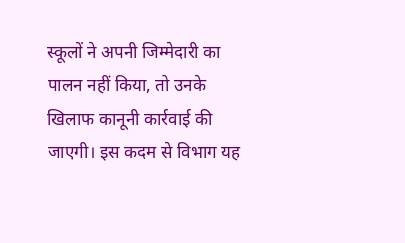स्कूलों ने अपनी जिम्मेदारी का पालन नहीं किया, तो उनके खिलाफ कानूनी कार्रवाई की जाएगी। इस कदम से विभाग यह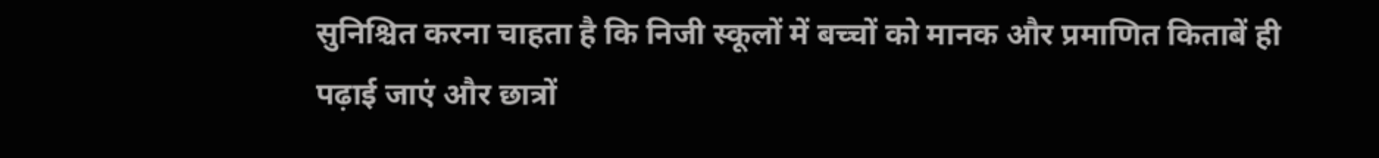सुनिश्चित करना चाहता है कि निजी स्कूलों में बच्चों को मानक और प्रमाणित किताबें ही पढ़ाई जाएं और छात्रों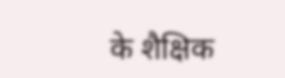के शैक्षिक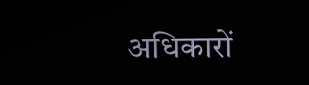अधिकारों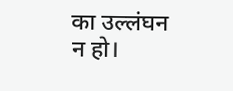का उल्लंघन न हो।